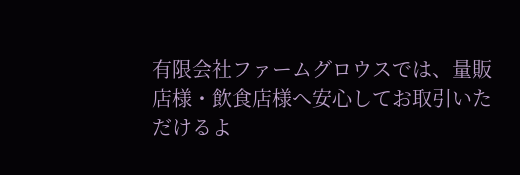有限会社ファームグロウスでは、量販店様・飲食店様へ安心してお取引いただけるよ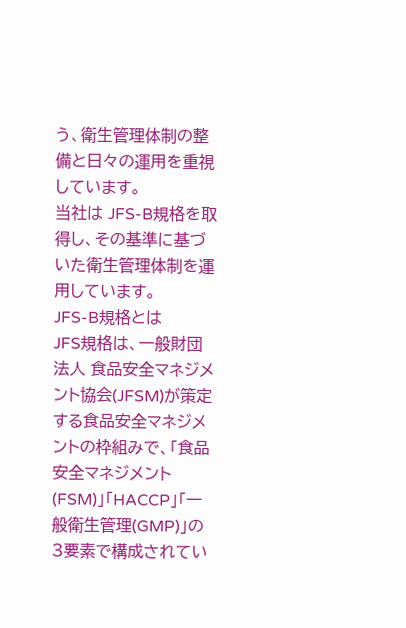う、衛生管理体制の整備と日々の運用を重視しています。
当社は JFS-B規格を取得し、その基準に基づいた衛生管理体制を運用しています。
JFS-B規格とは
JFS規格は、一般財団法人 食品安全マネジメント協会(JFSM)が策定する食品安全マネジメントの枠組みで、「食品安全マネジメント(FSM)」「HACCP」「一般衛生管理(GMP)」の3要素で構成されてい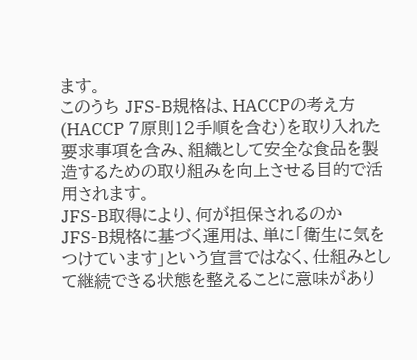ます。
このうち JFS-B規格は、HACCPの考え方(HACCP 7原則12手順を含む)を取り入れた要求事項を含み、組織として安全な食品を製造するための取り組みを向上させる目的で活用されます。
JFS-B取得により、何が担保されるのか
JFS-B規格に基づく運用は、単に「衛生に気をつけています」という宣言ではなく、仕組みとして継続できる状態を整えることに意味があり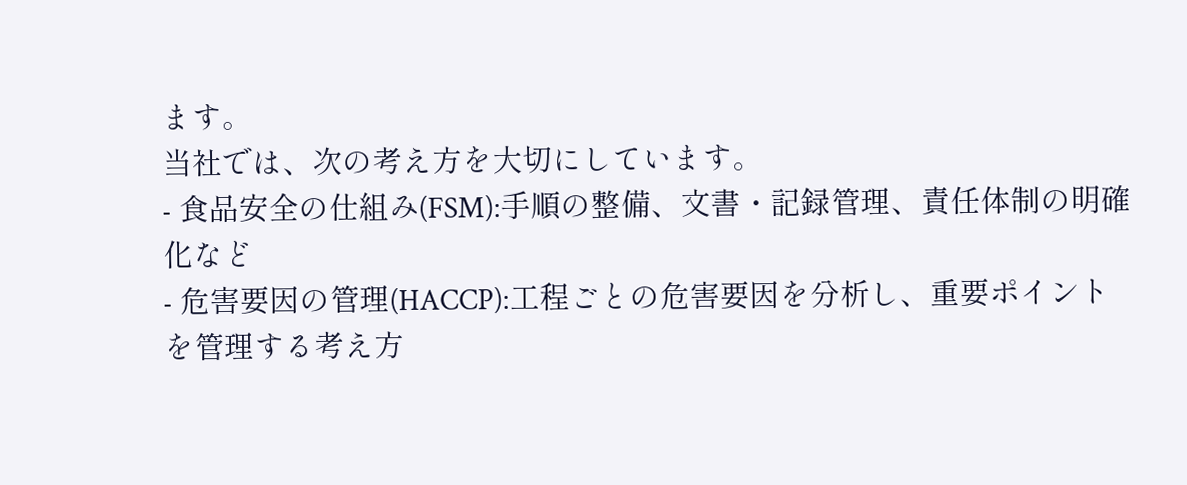ます。
当社では、次の考え方を大切にしています。
- 食品安全の仕組み(FSM):手順の整備、文書・記録管理、責任体制の明確化など
- 危害要因の管理(HACCP):工程ごとの危害要因を分析し、重要ポイントを管理する考え方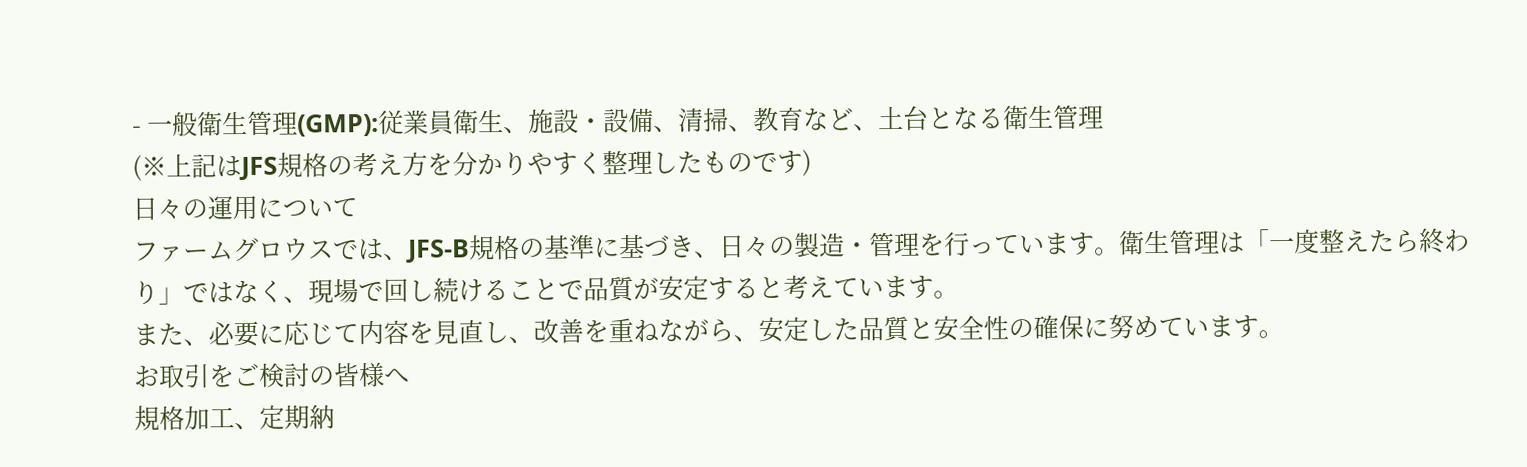- 一般衛生管理(GMP):従業員衛生、施設・設備、清掃、教育など、土台となる衛生管理
(※上記はJFS規格の考え方を分かりやすく整理したものです)
日々の運用について
ファームグロウスでは、JFS-B規格の基準に基づき、日々の製造・管理を行っています。衛生管理は「一度整えたら終わり」ではなく、現場で回し続けることで品質が安定すると考えています。
また、必要に応じて内容を見直し、改善を重ねながら、安定した品質と安全性の確保に努めています。
お取引をご検討の皆様へ
規格加工、定期納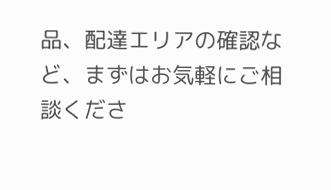品、配達エリアの確認など、まずはお気軽にご相談くださ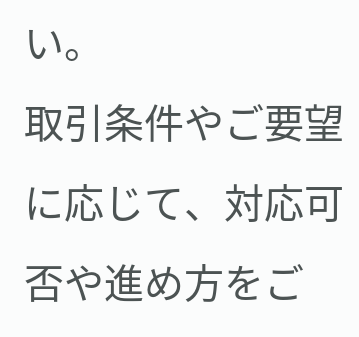い。
取引条件やご要望に応じて、対応可否や進め方をご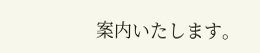案内いたします。